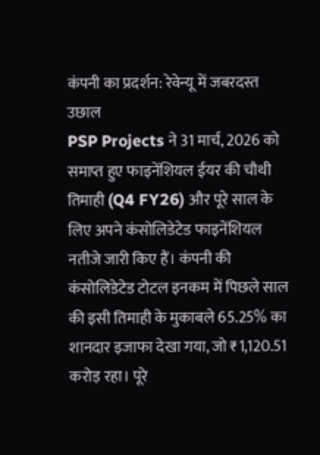कंपनी का प्रदर्शन: रेवेन्यू में जबरदस्त उछाल
PSP Projects ने 31 मार्च, 2026 को समाप्त हुए फाइनेंशियल ईयर की चौथी तिमाही (Q4 FY26) और पूरे साल के लिए अपने कंसोलिडेटेड फाइनेंशियल नतीजे जारी किए हैं। कंपनी की कंसोलिडेटेड टोटल इनकम में पिछले साल की इसी तिमाही के मुकाबले 65.25% का शानदार इजाफा देखा गया, जो ₹1,120.51 करोड़ रहा। पूरे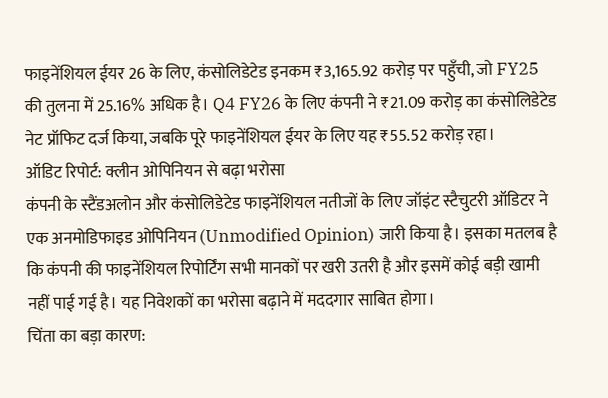फाइनेंशियल ईयर 26 के लिए, कंसोलिडेटेड इनकम ₹3,165.92 करोड़ पर पहुँची, जो FY25 की तुलना में 25.16% अधिक है। Q4 FY26 के लिए कंपनी ने ₹21.09 करोड़ का कंसोलिडेटेड नेट प्रॉफिट दर्ज किया, जबकि पूरे फाइनेंशियल ईयर के लिए यह ₹55.52 करोड़ रहा।
ऑडिट रिपोर्ट: क्लीन ओपिनियन से बढ़ा भरोसा
कंपनी के स्टैंडअलोन और कंसोलिडेटेड फाइनेंशियल नतीजों के लिए जॉइंट स्टैचुटरी ऑडिटर ने एक अनमोडिफाइड ओपिनियन (Unmodified Opinion) जारी किया है। इसका मतलब है कि कंपनी की फाइनेंशियल रिपोर्टिंग सभी मानकों पर खरी उतरी है और इसमें कोई बड़ी खामी नहीं पाई गई है। यह निवेशकों का भरोसा बढ़ाने में मददगार साबित होगा।
चिंता का बड़ा कारण: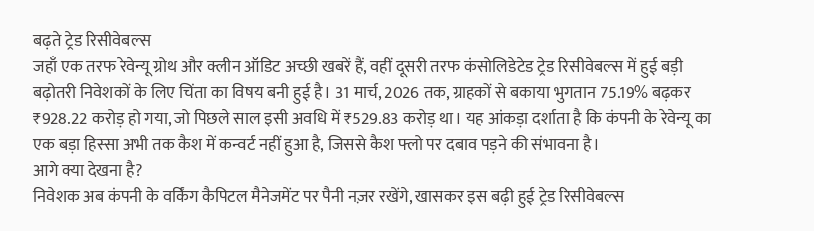बढ़ते ट्रेड रिसीवेबल्स
जहाँ एक तरफ रेवेन्यू ग्रोथ और क्लीन ऑडिट अच्छी खबरें हैं, वहीं दूसरी तरफ कंसोलिडेटेड ट्रेड रिसीवेबल्स में हुई बड़ी बढ़ोतरी निवेशकों के लिए चिंता का विषय बनी हुई है। 31 मार्च, 2026 तक, ग्राहकों से बकाया भुगतान 75.19% बढ़कर ₹928.22 करोड़ हो गया, जो पिछले साल इसी अवधि में ₹529.83 करोड़ था। यह आंकड़ा दर्शाता है कि कंपनी के रेवेन्यू का एक बड़ा हिस्सा अभी तक कैश में कन्वर्ट नहीं हुआ है, जिससे कैश फ्लो पर दबाव पड़ने की संभावना है।
आगे क्या देखना है?
निवेशक अब कंपनी के वर्किंग कैपिटल मैनेजमेंट पर पैनी नज़र रखेंगे, खासकर इस बढ़ी हुई ट्रेड रिसीवेबल्स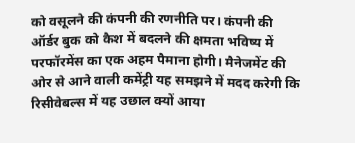को वसूलने की कंपनी की रणनीति पर। कंपनी की ऑर्डर बुक को कैश में बदलने की क्षमता भविष्य में परफॉरमेंस का एक अहम पैमाना होगी। मैनेजमेंट की ओर से आने वाली कमेंट्री यह समझने में मदद करेगी कि रिसीवेबल्स में यह उछाल क्यों आया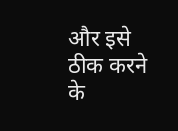और इसे ठीक करने के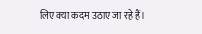लिए क्या कदम उठाए जा रहे हैं।